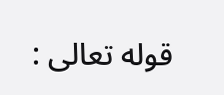قوله تعالى :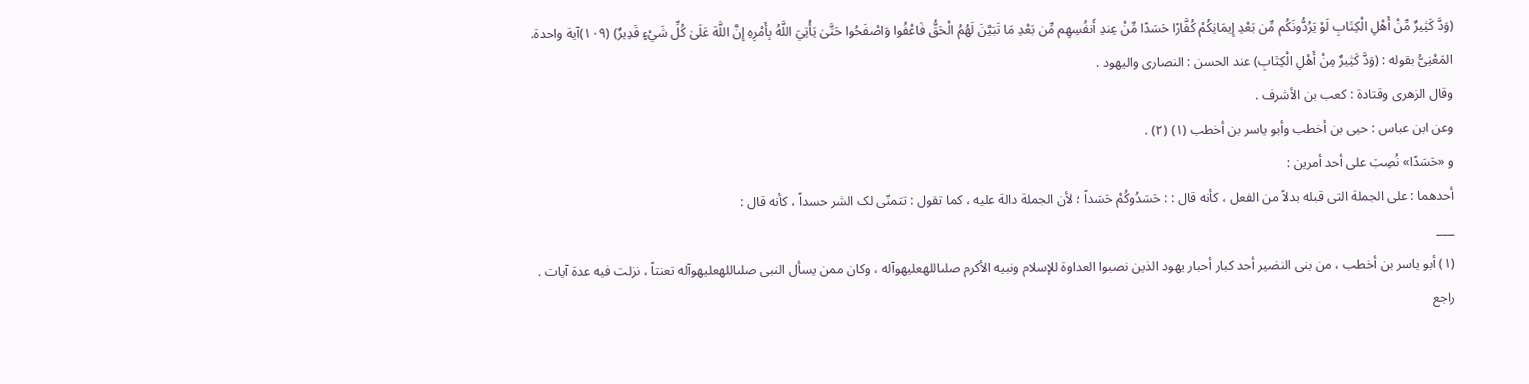(وَدَّ كَثِيرٌ مِّنْ أَهْلِ الْكِتَابِ لَوْ يَرُدُّونَكُم مِّن بَعْدِ إِيمَانِكُمْ كُفَّارًا حَسَدًا مِّنْ عِندِ أَنفُسِهِم مِّن بَعْدِ مَا تَبَيَّنَ لَهُمُ الْحَقُّ فَاعْفُوا وَاصْفَحُوا حَتَّىٰ يَأْتِيَ اللَّهُ بِأَمْرِهِ إِنَّ اللَّهَ عَلَىٰ كُلِّ شَيْءٍ قَدِيرٌ) (١٠٩)آیة واحدة.
المَعْنِیُّ بقوله : (وَدَّ کَثِیرٌ مِنْ أَهْلِ الْکِتَابِ) عند الحسن : النصارى والیهود .
وقال الزهری وقتادة : کعب بن الأشرف .
وعن ابن عباس : حیی بن أخطب وأبو یاسر بن أخطب (١) (٢) .
و «حَسَدًا» نُصِبَ على أحد أمرین :
أحدهما : على الجملة التی قبله بدلاً من الفعل ، کأنه قال : : حَسَدُوکُمْ حَسَداً ؛ لأن الجملة دالة علیه ، کما تقول : تتمنّى لک الشر حسداً ، کأنه قال :
___
(١) أبو یاسر بن أخطب ، من بنی النضیر أحد کبار أحبار یهود الذین نصبوا العداوة للإسلام ونبیه الأکرم صلىاللهعليهوآله ، وکان ممن یسأل النبی صلىاللهعليهوآله تعنتاً ، نزلت فیه عدة آیات .
راجع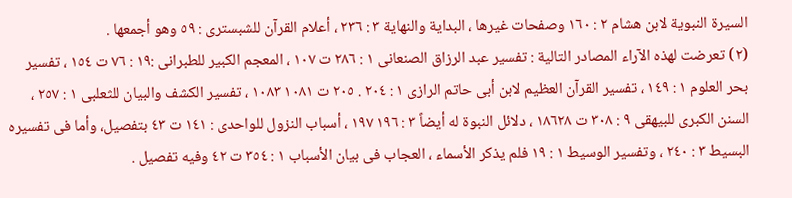السیرة النبویة لابن هشام ٢ : ١٦٠ وصفحات غیرها ، البدایة والنهایة ٣ : ٢٣٦ ، أعلام القرآن للشبستری : ٥٩ وهو أجمعها .
(٢) تعرضت لهذه الآراء المصادر التالیة : تفسیر عبد الرزاق الصنعانی ١ : ٢٨٦ ت ١٠٧ ، المعجم الکبیر للطبرانی :١٩ : ٧٦ ت ١٥٤ ، تفسیر بحر العلوم ١ : ١٤٩ ، تفسیر القرآن العظیم لابن أبی حاتم الرازی ١ : ٢٠٤ . ٢٠٥ ت ١٠٨١ ١٠٨٣ ، تفسیر الکشف والبیان للثعلبی ١ : ٢٥٧ ، السنن الکبرى للبیهقی ٩ : ٣٠٨ ت ١٨٦٢٨ ، دلائل النبوة له أیضاً ٣ : ١٩٦ ١٩٧ ، أسباب النزول للواحدی : ١٤١ ت ٤٣ بتفصیل، وأما فی تفسیره البسیط ٣ : ٢٤٠ ، وتفسیر الوسیط ١ : ١٩ فلم یذکر الأسماء ، العجاب فی بیان الأسباب ١ : ٣٥٤ ت ٤٢ وفیه تفصیل .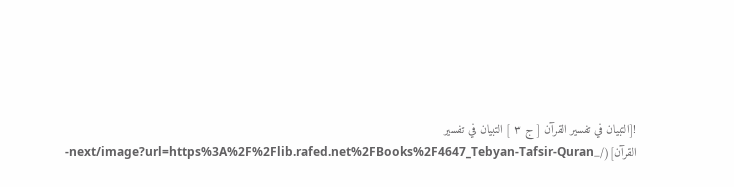![التبيان في تفسير القرآن [ ج ٣ ] التبيان في تفسير القرآن](/_next/image?url=https%3A%2F%2Flib.rafed.net%2FBooks%2F4647_Tebyan-Tafsir-Quran-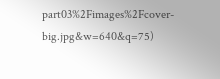part03%2Fimages%2Fcover-big.jpg&w=640&q=75)